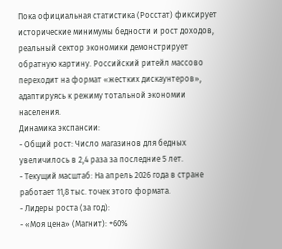Пока официальная статистика (Росстат) фиксирует исторические минимумы бедности и рост доходов, реальный сектор экономики демонстрирует обратную картину. Российский ритейл массово переходит на формат «жестких дискаунтеров», адаптируясь к режиму тотальной экономии населения.
Динамика экспансии:
- Общий рост: Число магазинов для бедных увеличилось в 2,4 раза за последние 5 лет.
- Текущий масштаб: На апрель 2026 года в стране работает 11,8 тыс. точек этого формата.
- Лидеры роста (за год):
- «Моя цена» (Магнит): +60%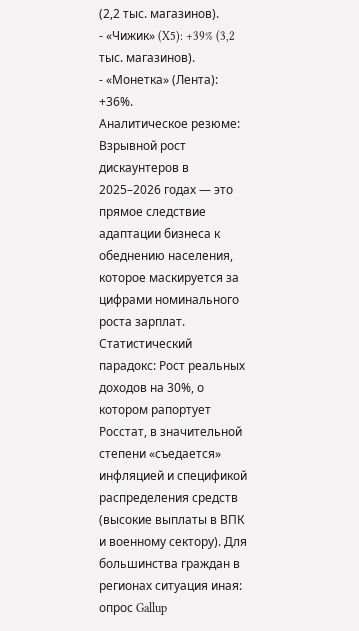(2,2 тыс. магазинов).
- «Чижик» (X5): +39% (3,2 тыс. магазинов).
- «Монетка» (Лента): +36%.
Аналитическое резюме:
Взрывной рост дискаунтеров в 2025–2026 годах — это прямое следствие адаптации бизнеса к обеднению населения, которое маскируется за цифрами номинального роста зарплат.
Статистический парадокс: Рост реальных доходов на 30%, о котором рапортует Росстат, в значительной степени «съедается» инфляцией и спецификой распределения средств (высокие выплаты в ВПК и военному сектору). Для большинства граждан в регионах ситуация иная: опрос Gallup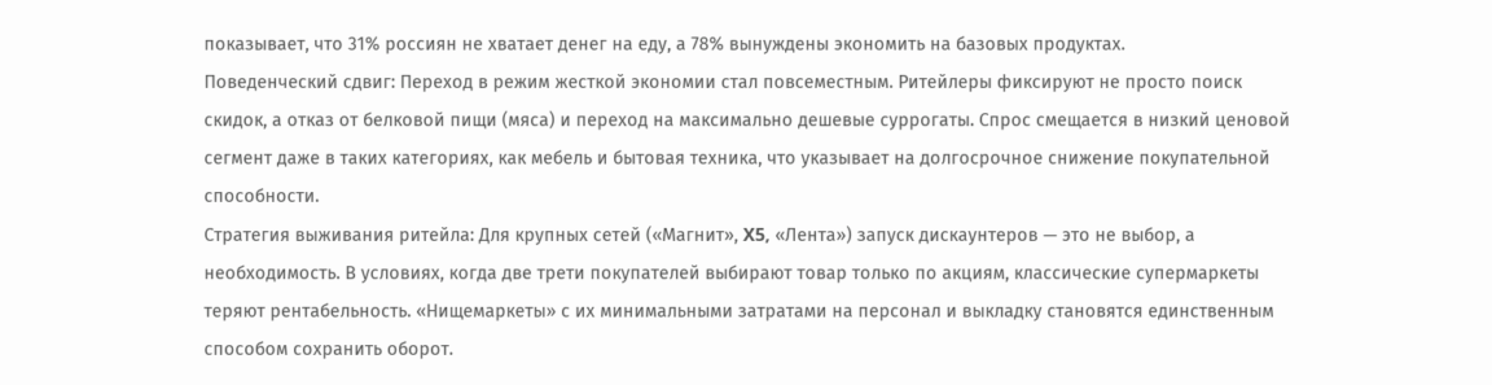показывает, что 31% россиян не хватает денег на еду, а 78% вынуждены экономить на базовых продуктах.
Поведенческий сдвиг: Переход в режим жесткой экономии стал повсеместным. Ритейлеры фиксируют не просто поиск скидок, а отказ от белковой пищи (мяса) и переход на максимально дешевые суррогаты. Спрос смещается в низкий ценовой сегмент даже в таких категориях, как мебель и бытовая техника, что указывает на долгосрочное снижение покупательной способности.
Стратегия выживания ритейла: Для крупных сетей («Магнит», X5, «Лента») запуск дискаунтеров — это не выбор, а необходимость. В условиях, когда две трети покупателей выбирают товар только по акциям, классические супермаркеты теряют рентабельность. «Нищемаркеты» с их минимальными затратами на персонал и выкладку становятся единственным способом сохранить оборот.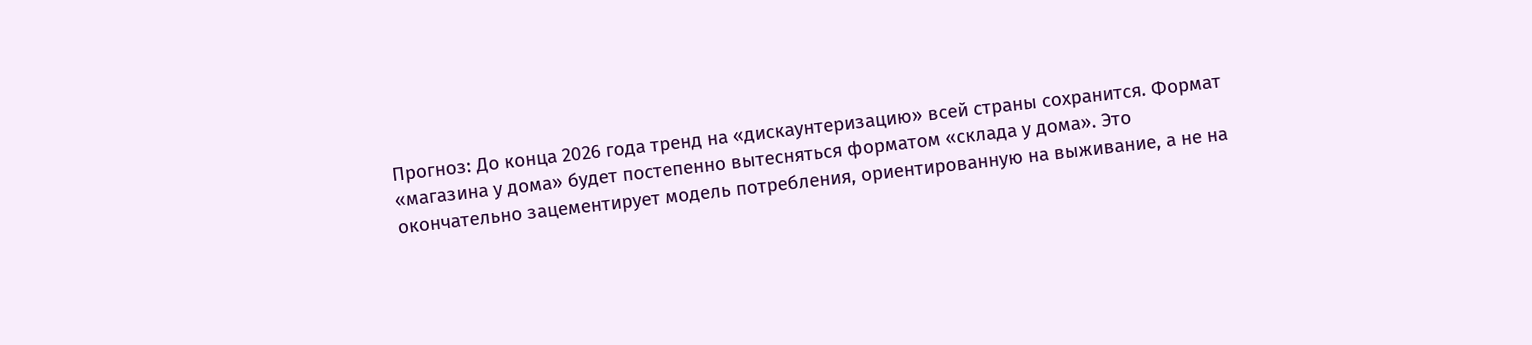Прогноз: До конца 2026 года тренд на «дискаунтеризацию» всей страны сохранится. Формат «магазина у дома» будет постепенно вытесняться форматом «склада у дома». Это окончательно зацементирует модель потребления, ориентированную на выживание, а не на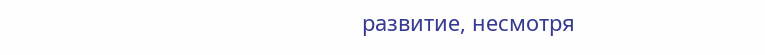развитие, несмотря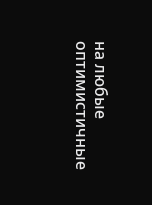на любые оптимистичные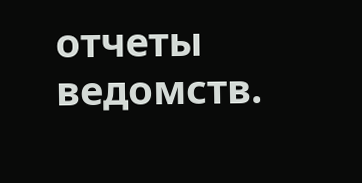отчеты ведомств.